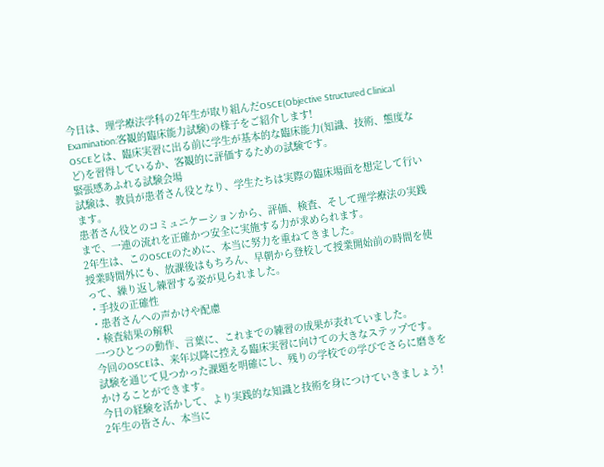今日は、理学療法学科の2年生が取り組んだOSCE(Objective Structured Clinical Examination:客観的臨床能力試験)の様子をご紹介します!
OSCEとは、臨床実習に出る前に学生が基本的な臨床能力(知識、技術、態度など)を習得しているか、客観的に評価するための試験です。
緊張感あふれる試験会場
試験は、教員が患者さん役となり、学生たちは実際の臨床場面を想定して行います。
患者さん役とのコミュニケーションから、評価、検査、そして理学療法の実践まで、一連の流れを正確かつ安全に実施する力が求められます。
2年生は、このOSCEのために、本当に努力を重ねてきました。
授業時間外にも、放課後はもちろん、早朝から登校して授業開始前の時間を使って、繰り返し練習する姿が見られました。
・手技の正確性
・患者さんへの声かけや配慮
・検査結果の解釈
一つひとつの動作、言葉に、これまでの練習の成果が表れていました。
今回のOSCEは、来年以降に控える臨床実習に向けての大きなステップです。
試験を通じて見つかった課題を明確にし、残りの学校での学びでさらに磨きをかけることができます。
今日の経験を活かして、より実践的な知識と技術を身につけていきましょう!
2年生の皆さん、本当に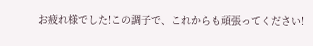お疲れ様でした!この調子で、これからも頑張ってください!